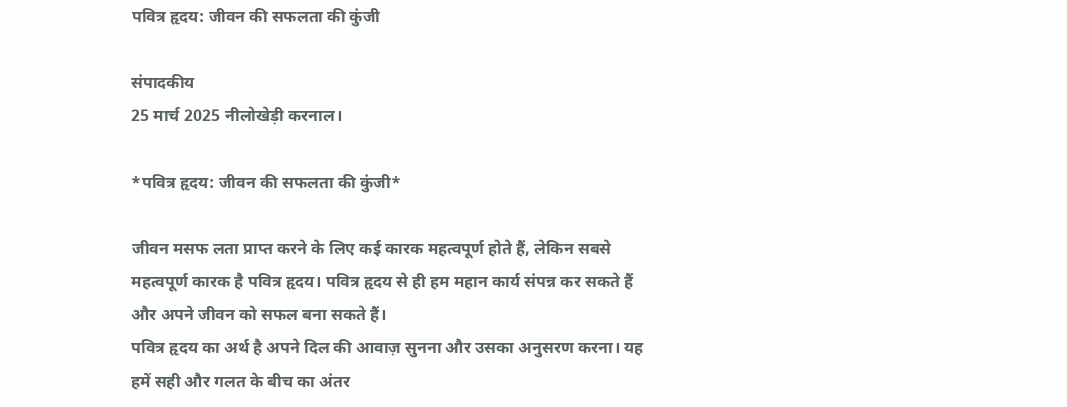पवित्र हृदय: जीवन की सफलता की कुंजी

संपादकीय
25 मार्च 2025 नीलोखेड़ी करनाल।

*पवित्र हृदय: जीवन की सफलता की कुंजी*

जीवन मसफ लता प्राप्त करने के लिए कई कारक महत्वपूर्ण होते हैं, लेकिन सबसे महत्वपूर्ण कारक है पवित्र हृदय। पवित्र हृदय से ही हम महान कार्य संपन्न कर सकते हैं और अपने जीवन को सफल बना सकते हैं।
पवित्र हृदय का अर्थ है अपने दिल की आवाज़ सुनना और उसका अनुसरण करना। यह हमें सही और गलत के बीच का अंतर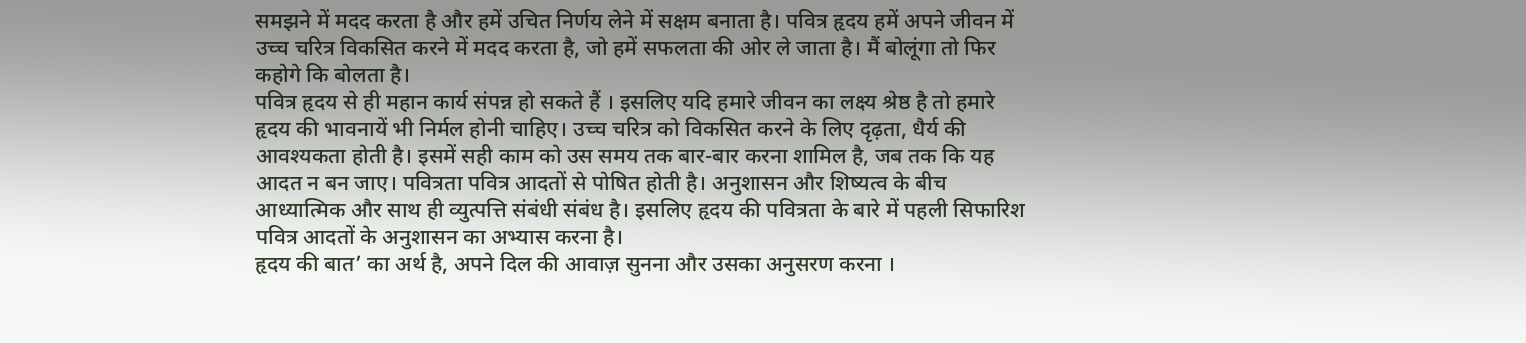समझने में मदद करता है और हमें उचित निर्णय लेने में सक्षम बनाता है। पवित्र हृदय हमें अपने जीवन में उच्च चरित्र विकसित करने में मदद करता है, जो हमें सफलता की ओर ले जाता है। मैं बोलूंगा तो फिर कहोगे कि बोलता है।
पवित्र हृदय से ही महान कार्य संपन्न हो सकते हैं । इसलिए यदि हमारे जीवन का लक्ष्य श्रेष्ठ है तो हमारे हृदय की भावनायें भी निर्मल होनी चाहिए। उच्च चरित्र को विकसित करने के लिए दृढ़ता, धैर्य की आवश्यकता होती है। इसमें सही काम को उस समय तक बार-बार करना शामिल है, जब तक कि यह आदत न बन जाए। पवित्रता पवित्र आदतों से पोषित होती है। अनुशासन और शिष्यत्व के बीच आध्यात्मिक और साथ ही व्युत्पत्ति संबंधी संबंध है। इसलिए हृदय की पवित्रता के बारे में पहली सिफारिश पवित्र आदतों के अनुशासन का अभ्यास करना है।
हृदय की बात’ का अर्थ है, अपने दिल की आवाज़ सुनना और उसका अनुसरण करना ।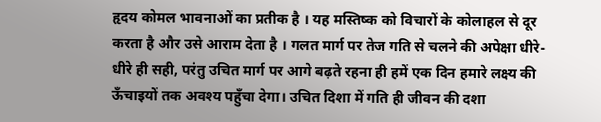हृदय कोमल भावनाओं का प्रतीक है । यह मस्तिष्क को विचारों के कोलाहल से दूर करता है और उसे आराम देता है । गलत मार्ग पर तेज गति से चलने की अपेक्षा धीरे-धीरे ही सही, परंतु उचित मार्ग पर आगे बढ़ते रहना ही हमें एक दिन हमारे लक्ष्य की ऊँचाइयों तक अवश्य पहुँचा देगा। उचित दिशा में गति ही जीवन की दशा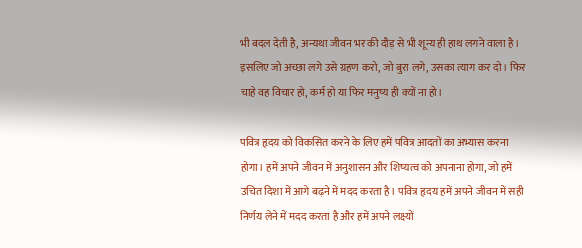भी बदल देती है, अन्यथा जीवन भर की दौड़ से भी शून्य ही हाथ लगने वाला है। इसलिए जो अच्छा लगे उसे ग्रहण करो, जो बुरा लगे, उसका त्याग कर दो। फिर चाहे वह विचार हो, कर्म हो या फिर मनुष्य ही क्यों ना हो।

पवित्र हृदय को विकसित करने के लिए हमें पवित्र आदतों का अभ्यास करना होगा। हमें अपने जीवन में अनुशासन और शिष्यत्व को अपनाना होगा, जो हमें उचित दिशा में आगे बढ़ने में मदद करता है। पवित्र हृदय हमें अपने जीवन में सही निर्णय लेने में मदद करता है और हमें अपने लक्ष्यों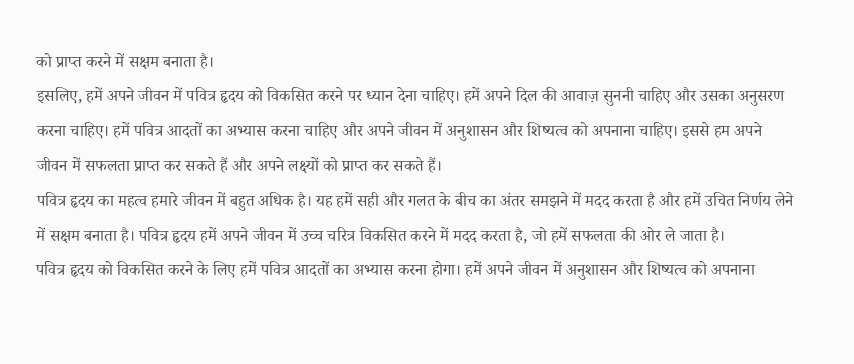को प्राप्त करने में सक्षम बनाता है।
इसलिए, हमें अपने जीवन में पवित्र हृदय को विकसित करने पर ध्यान देना चाहिए। हमें अपने दिल की आवाज़ सुननी चाहिए और उसका अनुसरण करना चाहिए। हमें पवित्र आदतों का अभ्यास करना चाहिए और अपने जीवन में अनुशासन और शिष्यत्व को अपनाना चाहिए। इससे हम अपने जीवन में सफलता प्राप्त कर सकते हैं और अपने लक्ष्यों को प्राप्त कर सकते हैं।
पवित्र हृदय का महत्व हमारे जीवन में बहुत अधिक है। यह हमें सही और गलत के बीच का अंतर समझने में मदद करता है और हमें उचित निर्णय लेने में सक्षम बनाता है। पवित्र हृदय हमें अपने जीवन में उच्च चरित्र विकसित करने में मदद करता है, जो हमें सफलता की ओर ले जाता है।
पवित्र हृदय को विकसित करने के लिए हमें पवित्र आदतों का अभ्यास करना होगा। हमें अपने जीवन में अनुशासन और शिष्यत्व को अपनाना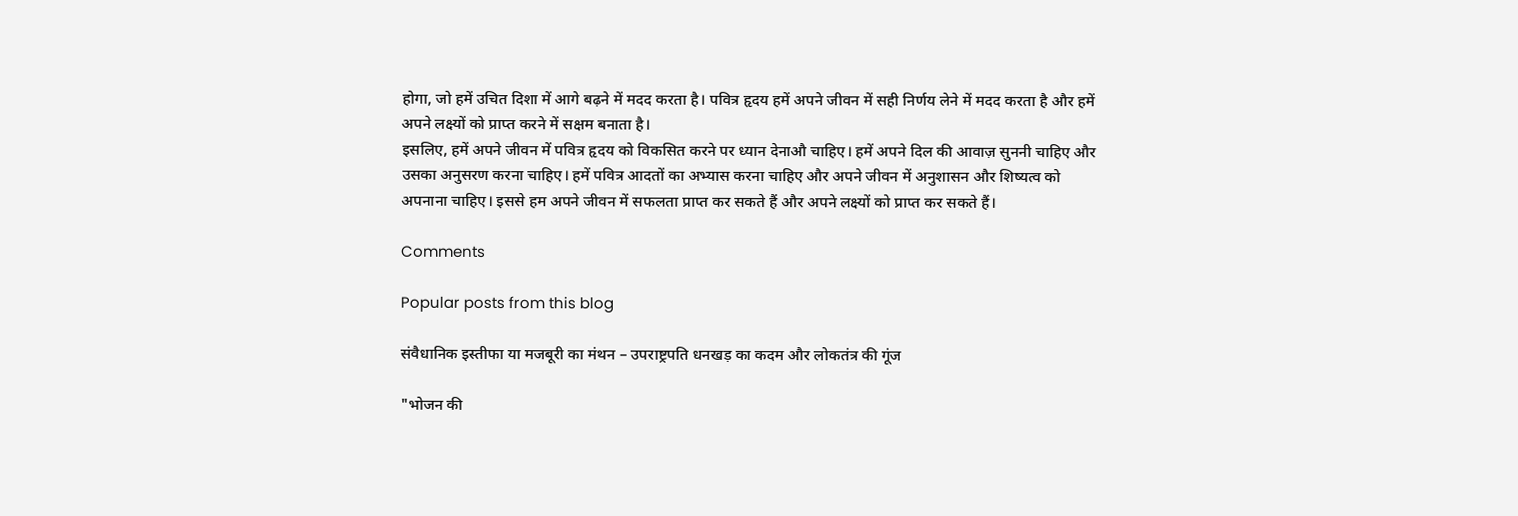होगा, जो हमें उचित दिशा में आगे बढ़ने में मदद करता है। पवित्र हृदय हमें अपने जीवन में सही निर्णय लेने में मदद करता है और हमें अपने लक्ष्यों को प्राप्त करने में सक्षम बनाता है।
इसलिए, हमें अपने जीवन में पवित्र हृदय को विकसित करने पर ध्यान देनाऔ चाहिए। हमें अपने दिल की आवाज़ सुननी चाहिए और उसका अनुसरण करना चाहिए। हमें पवित्र आदतों का अभ्यास करना चाहिए और अपने जीवन में अनुशासन और शिष्यत्व को अपनाना चाहिए। इससे हम अपने जीवन में सफलता प्राप्त कर सकते हैं और अपने लक्ष्यों को प्राप्त कर सकते हैं।

Comments

Popular posts from this blog

संवैधानिक इस्तीफा या मजबूरी का मंथन – उपराष्ट्रपति धनखड़ का कदम और लोकतंत्र की गूंज

"भोजन की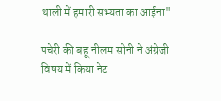थाली में हमारी सभ्यता का आईना"

पचेरी की बहू नीलम सोनी ने अंग्रेजी विषय में किया नेट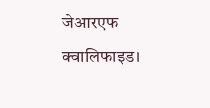जेआरएफ क्वालिफाइड।